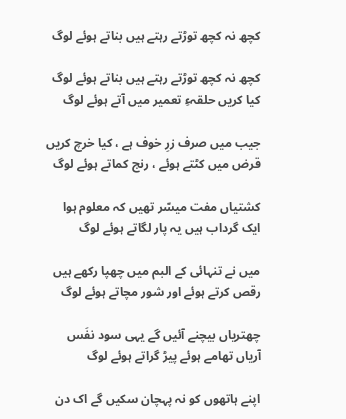کچھ نہ کچھ توڑتے رہتے ہیں بناتے ہوئے لوگ

کچھ نہ کچھ توڑتے رہتے ہیں بناتے ہوئے لوگ
کیا کریں حلقہءِ تعمیر میں آتے ہوئے لوگ

جیب میں صرف زرِ خوف ہے ، کیا خرچ کریں
قرض میں کٹتے ہوئے ، رنج کماتے ہوئے لوگ

کشتیاں مفت میسّر تھیں کہ معلوم ہوا
ایک گرداب ہیں یہ پار لگاتے ہوئے لوگ

میں نے تنہائی کے البم میں چھپا رکھے ہیں
رقص کرتے ہوئے اور شور مچاتے ہوئے لوگ

چھتریاں بیچنے آئیں گے یہی سود نفَس
آریاں تھامے ہوئے پیڑ گراتے ہوئے لوگ

اپنے ہاتھوں کو نہ پہچان سکیں گے اک دن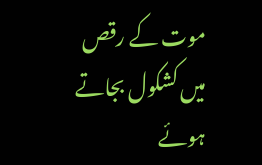موت کے رقص میں کشکول بجاتے ہوئے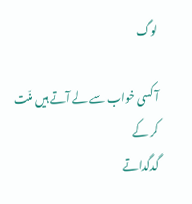لوگ

آ کسی خواب سے لے آتے ہیں منّت کر کے
گدگداتے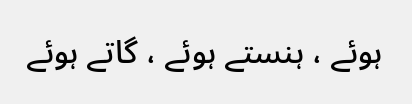ہوئے ، ہنستے ہوئے ، گاتے ہوئے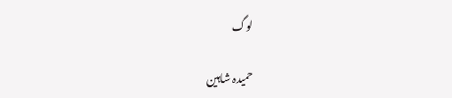لوگ

حمیدہ شاہین